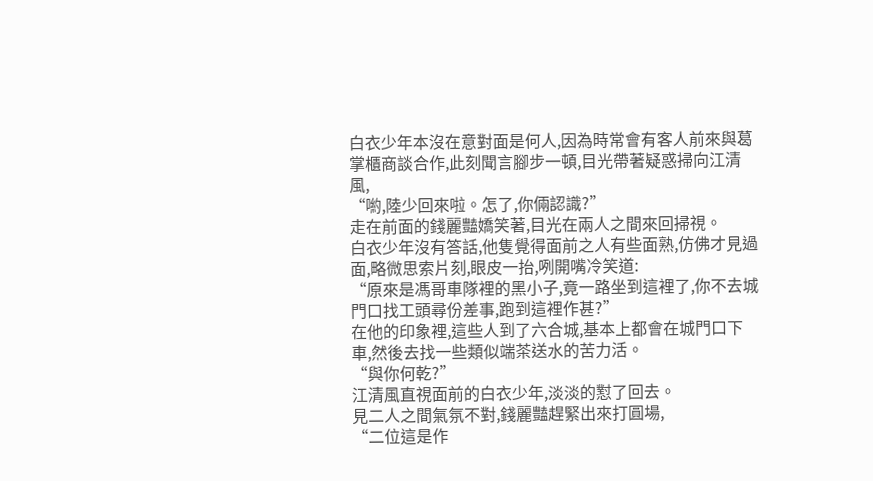白衣少年本沒在意對面是何人,因為時常會有客人前來與葛掌櫃商談合作,此刻聞言腳步一頓,目光帶著疑惑掃向江清風,
“喲,陸少回來啦。怎了,你倆認識?”
走在前面的錢麗豔嬌笑著,目光在兩人之間來回掃視。
白衣少年沒有答話,他隻覺得面前之人有些面熟,仿佛才見過面,略微思索片刻,眼皮一抬,咧開嘴冷笑道:
“原來是馮哥車隊裡的黑小子,竟一路坐到這裡了,你不去城門口找工頭尋份差事,跑到這裡作甚?”
在他的印象裡,這些人到了六合城,基本上都會在城門口下車,然後去找一些類似端茶送水的苦力活。
“與你何乾?”
江清風直視面前的白衣少年,淡淡的懟了回去。
見二人之間氣氛不對,錢麗豔趕緊出來打圓場,
“二位這是作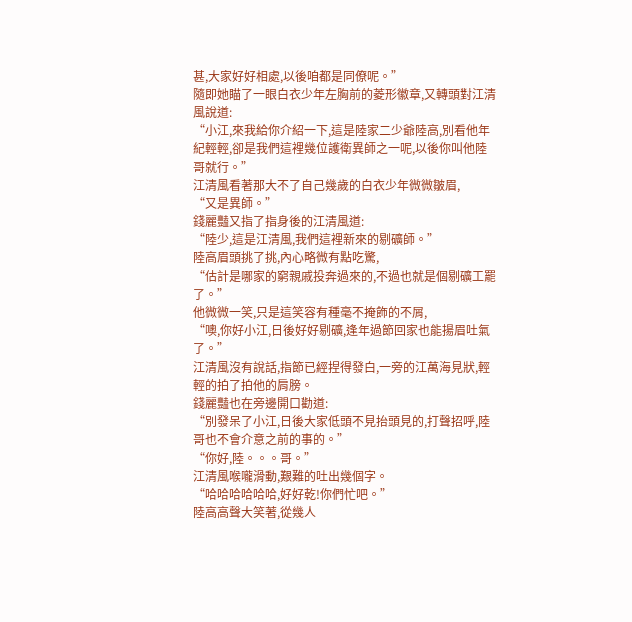甚,大家好好相處,以後咱都是同僚呢。”
隨即她瞄了一眼白衣少年左胸前的菱形徽章,又轉頭對江清風說道:
“小江,來我給你介紹一下,這是陸家二少爺陸高,別看他年紀輕輕,卻是我們這裡幾位護衛異師之一呢,以後你叫他陸哥就行。”
江清風看著那大不了自己幾歲的白衣少年微微皺眉,
“又是異師。”
錢麗豔又指了指身後的江清風道:
“陸少,這是江清風,我們這裡新來的剔礦師。”
陸高眉頭挑了挑,內心略微有點吃驚,
“估計是哪家的窮親戚投奔過來的,不過也就是個剔礦工罷了。”
他微微一笑,只是這笑容有種毫不掩飾的不屑,
“噢,你好小江,日後好好剔礦,逢年過節回家也能揚眉吐氣了。”
江清風沒有說話,指節已經捏得發白,一旁的江萬海見狀,輕輕的拍了拍他的肩膀。
錢麗豔也在旁邊開口勸道:
“別發呆了小江,日後大家低頭不見抬頭見的,打聲招呼,陸哥也不會介意之前的事的。”
“你好,陸。。。哥。”
江清風喉嚨滑動,艱難的吐出幾個字。
“哈哈哈哈哈哈,好好乾!你們忙吧。”
陸高高聲大笑著,從幾人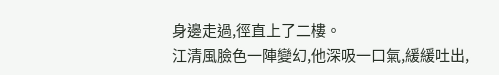身邊走過,徑直上了二樓。
江清風臉色一陣變幻,他深吸一口氣,緩緩吐出,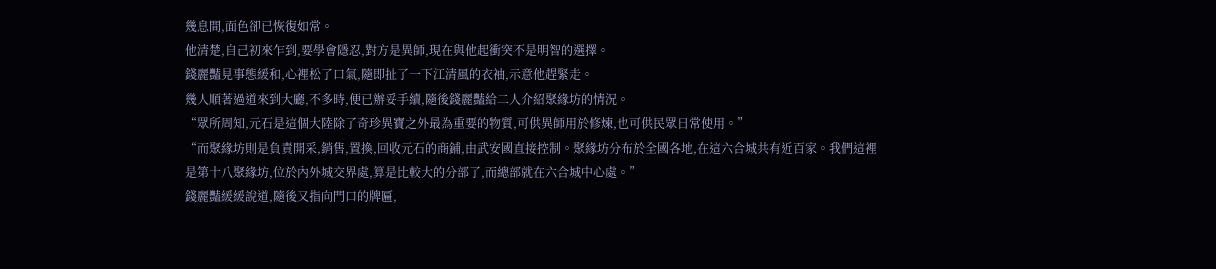幾息間,面色卻已恢復如常。
他清楚,自己初來乍到,要學會隱忍,對方是異師,現在與他起衝突不是明智的選擇。
錢麗豔見事態緩和,心裡松了口氣,隨即扯了一下江清風的衣袖,示意他趕緊走。
幾人順著過道來到大廳,不多時,便已辦妥手續,隨後錢麗豔給二人介紹聚緣坊的情況。
“眾所周知,元石是這個大陸除了奇珍異寶之外最為重要的物質,可供異師用於修煉,也可供民眾日常使用。”
“而聚緣坊則是負責開采,銷售,置換,回收元石的商鋪,由武安國直接控制。聚緣坊分布於全國各地,在這六合城共有近百家。我們這裡是第十八聚緣坊,位於內外城交界處,算是比較大的分部了,而總部就在六合城中心處。”
錢麗豔緩緩說道,隨後又指向門口的牌匾,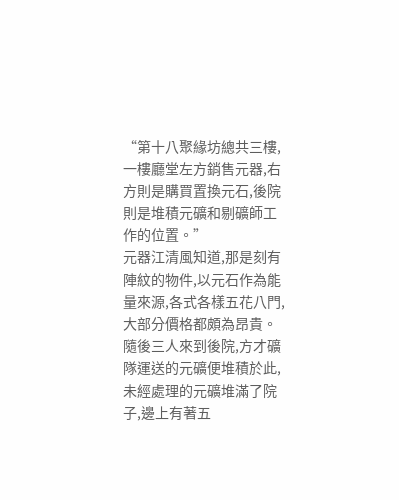“第十八聚緣坊總共三樓,一樓廳堂左方銷售元器,右方則是購買置換元石,後院則是堆積元礦和剔礦師工作的位置。”
元器江清風知道,那是刻有陣紋的物件,以元石作為能量來源,各式各樣五花八門,大部分價格都頗為昂貴。
隨後三人來到後院,方才礦隊運送的元礦便堆積於此,未經處理的元礦堆滿了院子,邊上有著五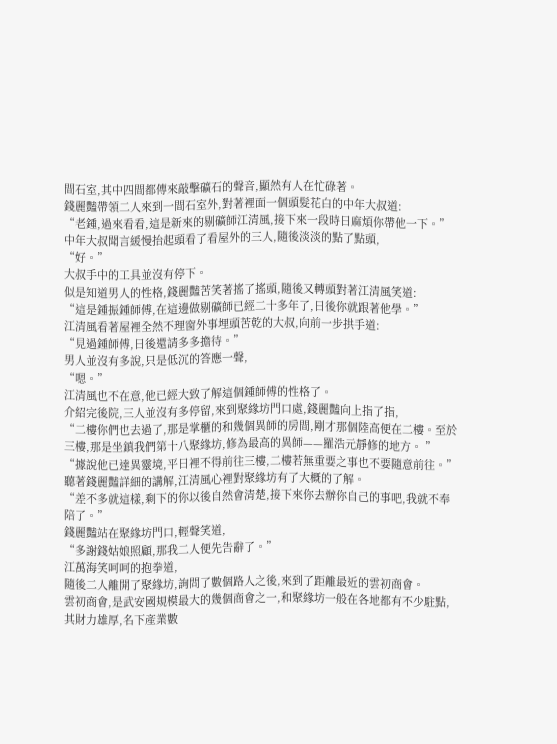間石室,其中四間都傳來敲擊礦石的聲音,顯然有人在忙碌著。
錢麗豔帶領二人來到一間石室外,對著裡面一個頭髮花白的中年大叔道:
“老鍾,過來看看,這是新來的剔礦師江清風,接下來一段時日麻煩你帶他一下。”
中年大叔聞言緩慢抬起頭看了看屋外的三人,隨後淡淡的點了點頭,
“好。”
大叔手中的工具並沒有停下。
似是知道男人的性格,錢麗豔苦笑著搖了搖頭,隨後又轉頭對著江清風笑道:
“這是鍾振鍾師傅,在這邊做剔礦師已經二十多年了,日後你就跟著他學。”
江清風看著屋裡全然不理窗外事埋頭苦乾的大叔,向前一步拱手道:
“見過鍾師傅,日後還請多多擔待。”
男人並沒有多說,只是低沉的答應一聲,
“嗯。”
江清風也不在意,他已經大致了解這個鍾師傅的性格了。
介紹完後院,三人並沒有多停留,來到聚緣坊門口處,錢麗豔向上指了指,
“二樓你們也去過了,那是掌櫃的和幾個異師的房間,剛才那個陸高便在二樓。至於三樓,那是坐鎮我們第十八聚緣坊,修為最高的異師——羅浩元靜修的地方。 ”
“據說他已達異靈境,平日裡不得前往三樓,二樓若無重要之事也不要隨意前往。”
聽著錢麗豔詳細的講解,江清風心裡對聚緣坊有了大概的了解。
“差不多就這樣,剩下的你以後自然會清楚,接下來你去辦你自己的事吧,我就不奉陪了。”
錢麗豔站在聚緣坊門口,輕聲笑道,
“多謝錢姑娘照顧,那我二人便先告辭了。”
江萬海笑呵呵的抱拳道,
隨後二人離開了聚緣坊,詢問了數個路人之後,來到了距離最近的雲初商會。
雲初商會,是武安國規模最大的幾個商會之一,和聚緣坊一般在各地都有不少駐點,其財力雄厚,名下產業數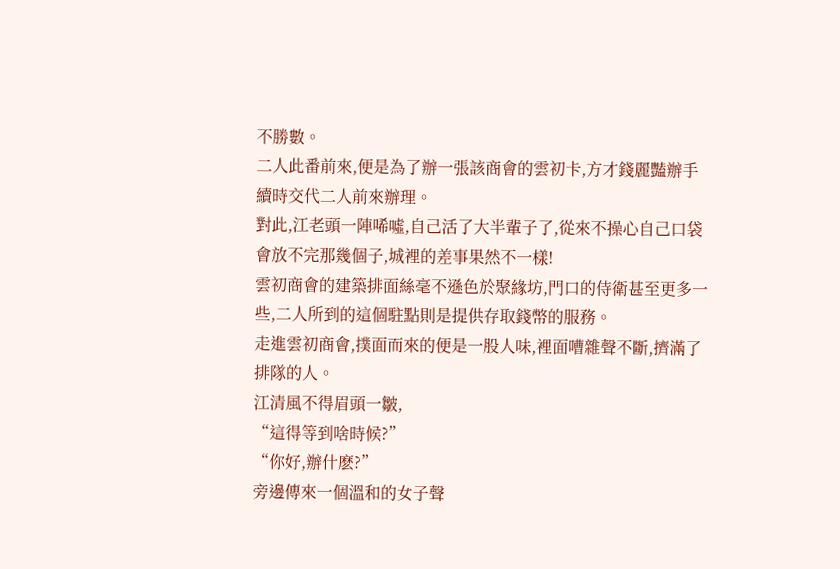不勝數。
二人此番前來,便是為了辦一張該商會的雲初卡,方才錢麗豔辦手續時交代二人前來辦理。
對此,江老頭一陣唏噓,自己活了大半輩子了,從來不操心自己口袋會放不完那幾個子,城裡的差事果然不一樣!
雲初商會的建築排面絲毫不遜色於聚緣坊,門口的侍衛甚至更多一些,二人所到的這個駐點則是提供存取錢幣的服務。
走進雲初商會,撲面而來的便是一股人味,裡面嘈雜聲不斷,擠滿了排隊的人。
江清風不得眉頭一皺,
“這得等到啥時候?”
“你好,辦什麽?”
旁邊傳來一個溫和的女子聲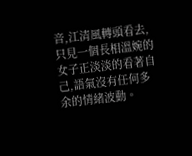音,江清風轉頭看去,只見一個長相溫婉的女子正淡淡的看著自己,語氣沒有任何多余的情緒波動。